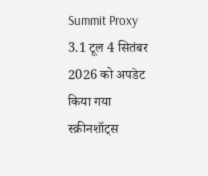Summit Proxy
3.1 टूल 4 सितंबर 2026 को अपडेट किया गया
स्क्रीनशॉट्स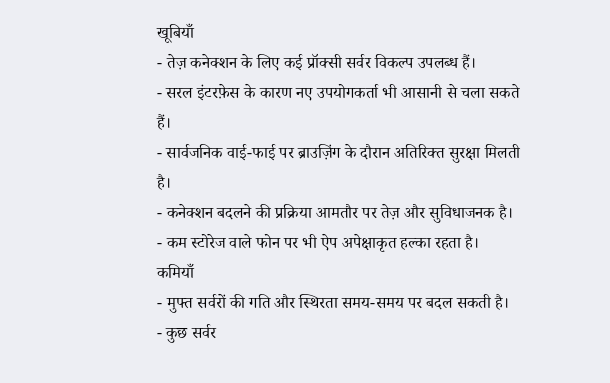खूबियाँ
- तेज़ कनेक्शन के लिए कई प्रॉक्सी सर्वर विकल्प उपलब्ध हैं।
- सरल इंटरफ़ेस के कारण नए उपयोगकर्ता भी आसानी से चला सकते हैं।
- सार्वजनिक वाई-फाई पर ब्राउज़िंग के दौरान अतिरिक्त सुरक्षा मिलती है।
- कनेक्शन बदलने की प्रक्रिया आमतौर पर तेज़ और सुविधाजनक है।
- कम स्टोरेज वाले फोन पर भी ऐप अपेक्षाकृत हल्का रहता है।
कमियाँ
- मुफ्त सर्वरों की गति और स्थिरता समय-समय पर बदल सकती है।
- कुछ सर्वर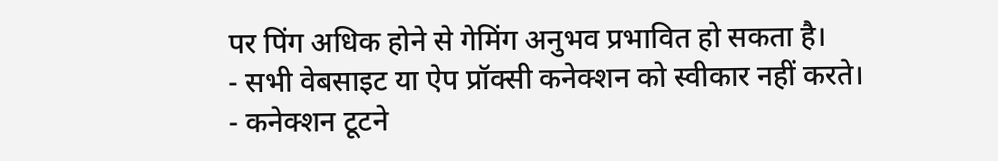पर पिंग अधिक होने से गेमिंग अनुभव प्रभावित हो सकता है।
- सभी वेबसाइट या ऐप प्रॉक्सी कनेक्शन को स्वीकार नहीं करते।
- कनेक्शन टूटने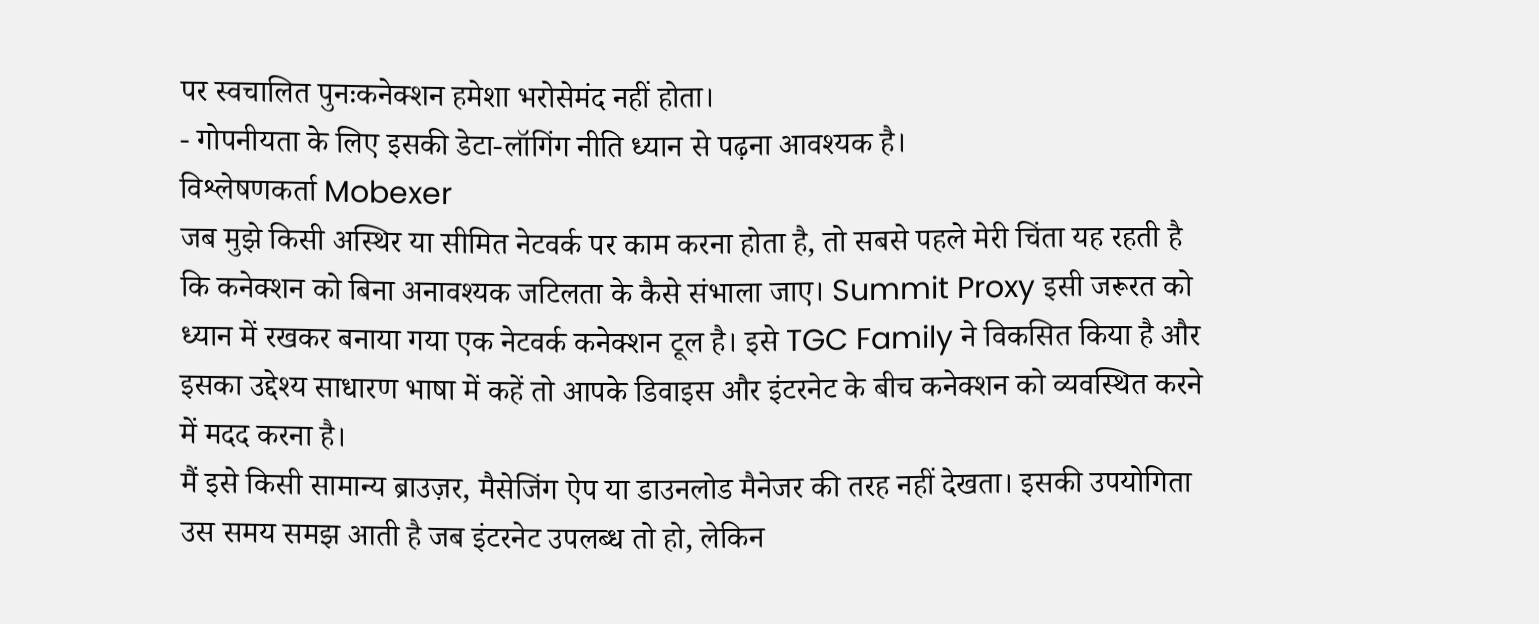पर स्वचालित पुनःकनेक्शन हमेशा भरोसेमंद नहीं होता।
- गोपनीयता के लिए इसकी डेटा-लॉगिंग नीति ध्यान से पढ़ना आवश्यक है।
विश्लेषणकर्ता Mobexer
जब मुझे किसी अस्थिर या सीमित नेटवर्क पर काम करना होता है, तो सबसे पहले मेरी चिंता यह रहती है कि कनेक्शन को बिना अनावश्यक जटिलता के कैसे संभाला जाए। Summit Proxy इसी जरूरत को ध्यान में रखकर बनाया गया एक नेटवर्क कनेक्शन टूल है। इसे TGC Family ने विकसित किया है और इसका उद्देश्य साधारण भाषा में कहें तो आपके डिवाइस और इंटरनेट के बीच कनेक्शन को व्यवस्थित करने में मदद करना है।
मैं इसे किसी सामान्य ब्राउज़र, मैसेजिंग ऐप या डाउनलोड मैनेजर की तरह नहीं देखता। इसकी उपयोगिता उस समय समझ आती है जब इंटरनेट उपलब्ध तो हो, लेकिन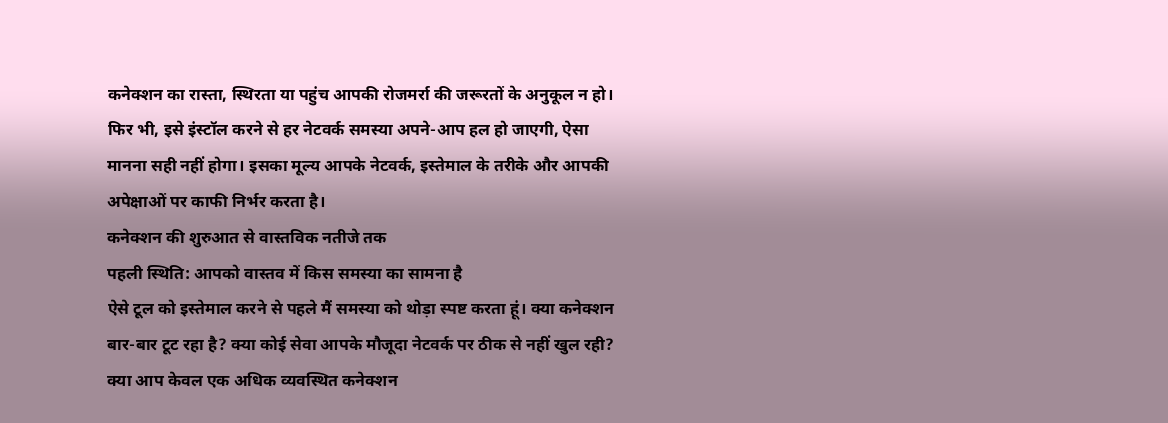कनेक्शन का रास्ता, स्थिरता या पहुंच आपकी रोजमर्रा की जरूरतों के अनुकूल न हो। फिर भी, इसे इंस्टॉल करने से हर नेटवर्क समस्या अपने-आप हल हो जाएगी, ऐसा मानना सही नहीं होगा। इसका मूल्य आपके नेटवर्क, इस्तेमाल के तरीके और आपकी अपेक्षाओं पर काफी निर्भर करता है।
कनेक्शन की शुरुआत से वास्तविक नतीजे तक
पहली स्थिति: आपको वास्तव में किस समस्या का सामना है
ऐसे टूल को इस्तेमाल करने से पहले मैं समस्या को थोड़ा स्पष्ट करता हूं। क्या कनेक्शन बार-बार टूट रहा है? क्या कोई सेवा आपके मौजूदा नेटवर्क पर ठीक से नहीं खुल रही? क्या आप केवल एक अधिक व्यवस्थित कनेक्शन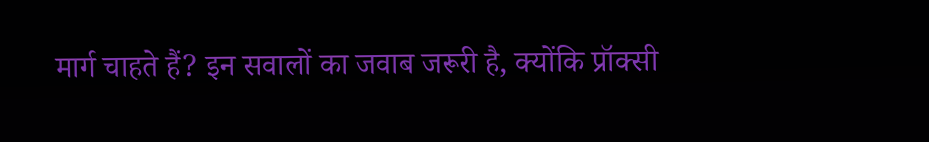मार्ग चाहते हैं? इन सवालों का जवाब जरूरी है, क्योंकि प्रॉक्सी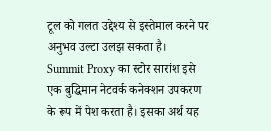टूल को गलत उद्देश्य से इस्तेमाल करने पर अनुभव उल्टा उलझ सकता है।
Summit Proxy का स्टोर सारांश इसे एक बुद्धिमान नेटवर्क कनेक्शन उपकरण के रूप में पेश करता है। इसका अर्थ यह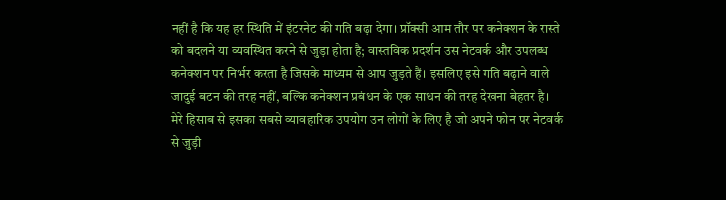नहीं है कि यह हर स्थिति में इंटरनेट की गति बढ़ा देगा। प्रॉक्सी आम तौर पर कनेक्शन के रास्ते को बदलने या व्यवस्थित करने से जुड़ा होता है; वास्तविक प्रदर्शन उस नेटवर्क और उपलब्ध कनेक्शन पर निर्भर करता है जिसके माध्यम से आप जुड़ते हैं। इसलिए इसे गति बढ़ाने वाले जादुई बटन की तरह नहीं, बल्कि कनेक्शन प्रबंधन के एक साधन की तरह देखना बेहतर है।
मेरे हिसाब से इसका सबसे व्यावहारिक उपयोग उन लोगों के लिए है जो अपने फोन पर नेटवर्क से जुड़ी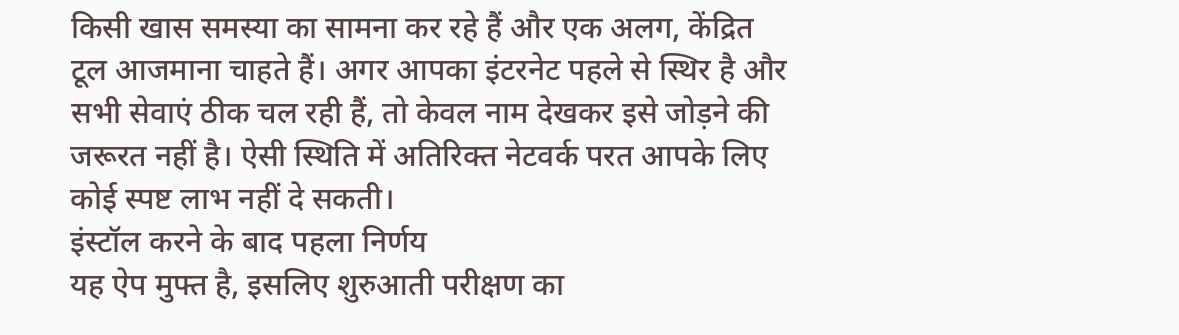किसी खास समस्या का सामना कर रहे हैं और एक अलग, केंद्रित टूल आजमाना चाहते हैं। अगर आपका इंटरनेट पहले से स्थिर है और सभी सेवाएं ठीक चल रही हैं, तो केवल नाम देखकर इसे जोड़ने की जरूरत नहीं है। ऐसी स्थिति में अतिरिक्त नेटवर्क परत आपके लिए कोई स्पष्ट लाभ नहीं दे सकती।
इंस्टॉल करने के बाद पहला निर्णय
यह ऐप मुफ्त है, इसलिए शुरुआती परीक्षण का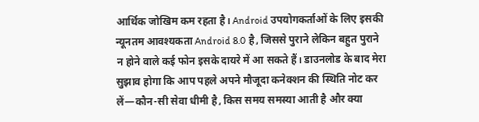आर्थिक जोखिम कम रहता है। Android उपयोगकर्ताओं के लिए इसकी न्यूनतम आवश्यकता Android 8.0 है, जिससे पुराने लेकिन बहुत पुराने न होने वाले कई फोन इसके दायरे में आ सकते हैं। डाउनलोड के बाद मेरा सुझाव होगा कि आप पहले अपने मौजूदा कनेक्शन की स्थिति नोट कर लें—कौन-सी सेवा धीमी है, किस समय समस्या आती है और क्या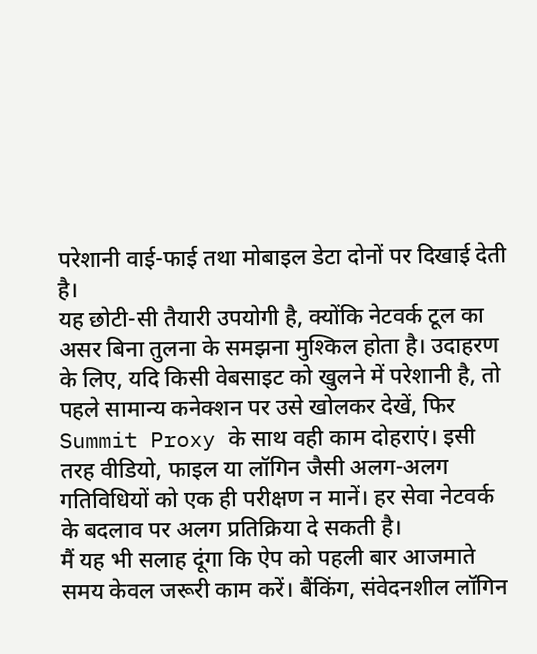परेशानी वाई-फाई तथा मोबाइल डेटा दोनों पर दिखाई देती है।
यह छोटी-सी तैयारी उपयोगी है, क्योंकि नेटवर्क टूल का असर बिना तुलना के समझना मुश्किल होता है। उदाहरण के लिए, यदि किसी वेबसाइट को खुलने में परेशानी है, तो पहले सामान्य कनेक्शन पर उसे खोलकर देखें, फिर Summit Proxy के साथ वही काम दोहराएं। इसी तरह वीडियो, फाइल या लॉगिन जैसी अलग-अलग गतिविधियों को एक ही परीक्षण न मानें। हर सेवा नेटवर्क के बदलाव पर अलग प्रतिक्रिया दे सकती है।
मैं यह भी सलाह दूंगा कि ऐप को पहली बार आजमाते समय केवल जरूरी काम करें। बैंकिंग, संवेदनशील लॉगिन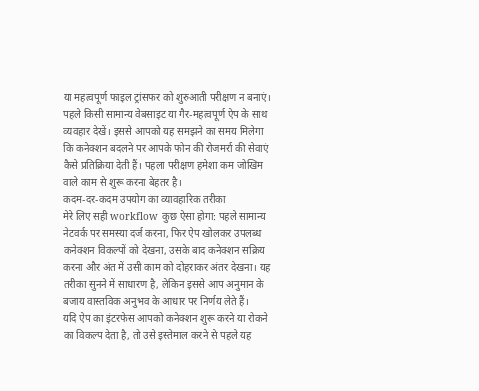या महत्वपूर्ण फाइल ट्रांसफर को शुरुआती परीक्षण न बनाएं। पहले किसी सामान्य वेबसाइट या गैर-महत्वपूर्ण ऐप के साथ व्यवहार देखें। इससे आपको यह समझने का समय मिलेगा कि कनेक्शन बदलने पर आपके फोन की रोजमर्रा की सेवाएं कैसे प्रतिक्रिया देती हैं। पहला परीक्षण हमेशा कम जोखिम वाले काम से शुरू करना बेहतर है।
कदम-दर-कदम उपयोग का व्यावहारिक तरीका
मेरे लिए सही workflow कुछ ऐसा होगा: पहले सामान्य नेटवर्क पर समस्या दर्ज करना, फिर ऐप खोलकर उपलब्ध कनेक्शन विकल्पों को देखना, उसके बाद कनेक्शन सक्रिय करना और अंत में उसी काम को दोहराकर अंतर देखना। यह तरीका सुनने में साधारण है, लेकिन इससे आप अनुमान के बजाय वास्तविक अनुभव के आधार पर निर्णय लेते हैं।
यदि ऐप का इंटरफेस आपको कनेक्शन शुरू करने या रोकने का विकल्प देता है, तो उसे इस्तेमाल करने से पहले यह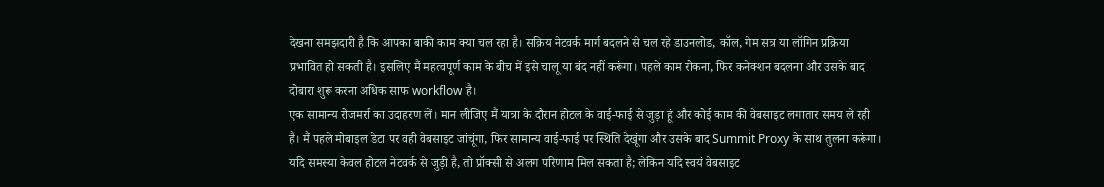देखना समझदारी है कि आपका बाकी काम क्या चल रहा है। सक्रिय नेटवर्क मार्ग बदलने से चल रहे डाउनलोड, कॉल, गेम सत्र या लॉगिन प्रक्रिया प्रभावित हो सकती है। इसलिए मैं महत्वपूर्ण काम के बीच में इसे चालू या बंद नहीं करूंगा। पहले काम रोकना, फिर कनेक्शन बदलना और उसके बाद दोबारा शुरू करना अधिक साफ workflow है।
एक सामान्य रोजमर्रा का उदाहरण लें। मान लीजिए मैं यात्रा के दौरान होटल के वाई-फाई से जुड़ा हूं और कोई काम की वेबसाइट लगातार समय ले रही है। मैं पहले मोबाइल डेटा पर वही वेबसाइट जांचूंगा, फिर सामान्य वाई-फाई पर स्थिति देखूंगा और उसके बाद Summit Proxy के साथ तुलना करूंगा। यदि समस्या केवल होटल नेटवर्क से जुड़ी है, तो प्रॉक्सी से अलग परिणाम मिल सकता है; लेकिन यदि स्वयं वेबसाइट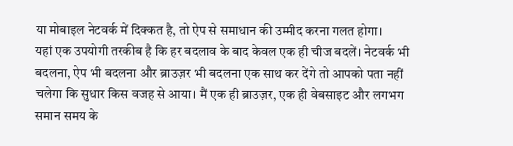या मोबाइल नेटवर्क में दिक्कत है, तो ऐप से समाधान की उम्मीद करना गलत होगा।
यहां एक उपयोगी तरकीब है कि हर बदलाव के बाद केवल एक ही चीज बदलें। नेटवर्क भी बदलना, ऐप भी बदलना और ब्राउज़र भी बदलना एक साथ कर देंगे तो आपको पता नहीं चलेगा कि सुधार किस वजह से आया। मैं एक ही ब्राउज़र, एक ही वेबसाइट और लगभग समान समय के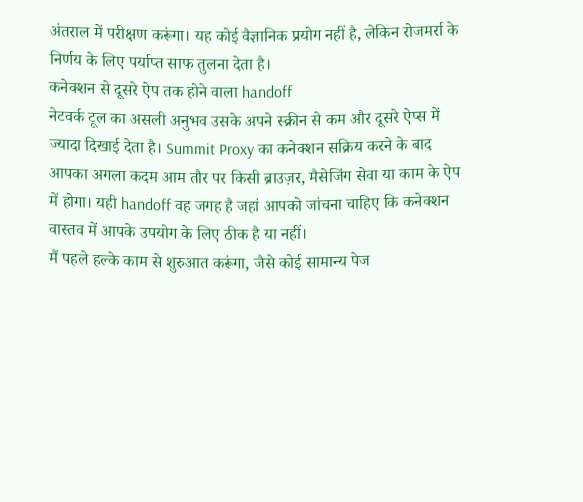अंतराल में परीक्षण करूंगा। यह कोई वैज्ञानिक प्रयोग नहीं है, लेकिन रोजमर्रा के निर्णय के लिए पर्याप्त साफ तुलना देता है।
कनेक्शन से दूसरे ऐप तक होने वाला handoff
नेटवर्क टूल का असली अनुभव उसके अपने स्क्रीन से कम और दूसरे ऐप्स में ज्यादा दिखाई देता है। Summit Proxy का कनेक्शन सक्रिय करने के बाद आपका अगला कदम आम तौर पर किसी ब्राउज़र, मैसेजिंग सेवा या काम के ऐप में होगा। यही handoff वह जगह है जहां आपको जांचना चाहिए कि कनेक्शन वास्तव में आपके उपयोग के लिए ठीक है या नहीं।
मैं पहले हल्के काम से शुरुआत करूंगा, जैसे कोई सामान्य पेज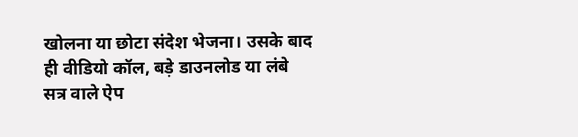खोलना या छोटा संदेश भेजना। उसके बाद ही वीडियो कॉल, बड़े डाउनलोड या लंबे सत्र वाले ऐप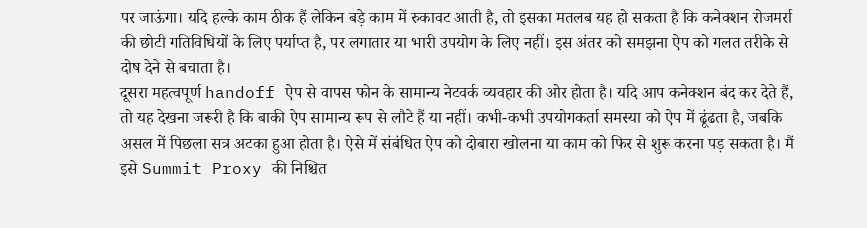पर जाऊंगा। यदि हल्के काम ठीक हैं लेकिन बड़े काम में रुकावट आती है, तो इसका मतलब यह हो सकता है कि कनेक्शन रोजमर्रा की छोटी गतिविधियों के लिए पर्याप्त है, पर लगातार या भारी उपयोग के लिए नहीं। इस अंतर को समझना ऐप को गलत तरीके से दोष देने से बचाता है।
दूसरा महत्वपूर्ण handoff ऐप से वापस फोन के सामान्य नेटवर्क व्यवहार की ओर होता है। यदि आप कनेक्शन बंद कर देते हैं, तो यह देखना जरूरी है कि बाकी ऐप सामान्य रूप से लौटे हैं या नहीं। कभी-कभी उपयोगकर्ता समस्या को ऐप में ढूंढता है, जबकि असल में पिछला सत्र अटका हुआ होता है। ऐसे में संबंधित ऐप को दोबारा खोलना या काम को फिर से शुरू करना पड़ सकता है। मैं इसे Summit Proxy की निश्चित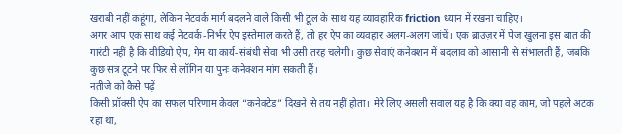खराबी नहीं कहूंगा, लेकिन नेटवर्क मार्ग बदलने वाले किसी भी टूल के साथ यह व्यावहारिक friction ध्यान में रखना चाहिए।
अगर आप एक साथ कई नेटवर्क-निर्भर ऐप इस्तेमाल करते हैं, तो हर ऐप का व्यवहार अलग-अलग जांचें। एक ब्राउज़र में पेज खुलना इस बात की गारंटी नहीं है कि वीडियो ऐप, गेम या कार्य-संबंधी सेवा भी उसी तरह चलेगी। कुछ सेवाएं कनेक्शन में बदलाव को आसानी से संभालती हैं, जबकि कुछ सत्र टूटने पर फिर से लॉगिन या पुनः कनेक्शन मांग सकती हैं।
नतीजे को कैसे पढ़ें
किसी प्रॉक्सी ऐप का सफल परिणाम केवल “कनेक्टेड” दिखने से तय नहीं होता। मेरे लिए असली सवाल यह है कि क्या वह काम, जो पहले अटक रहा था,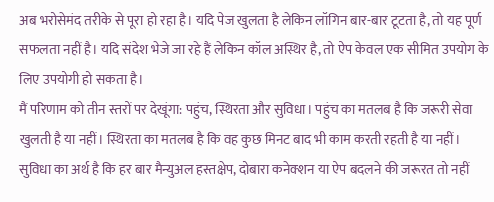अब भरोसेमंद तरीके से पूरा हो रहा है। यदि पेज खुलता है लेकिन लॉगिन बार-बार टूटता है, तो यह पूर्ण सफलता नहीं है। यदि संदेश भेजे जा रहे हैं लेकिन कॉल अस्थिर है, तो ऐप केवल एक सीमित उपयोग के लिए उपयोगी हो सकता है।
मैं परिणाम को तीन स्तरों पर देखूंगा: पहुंच, स्थिरता और सुविधा। पहुंच का मतलब है कि जरूरी सेवा खुलती है या नहीं। स्थिरता का मतलब है कि वह कुछ मिनट बाद भी काम करती रहती है या नहीं। सुविधा का अर्थ है कि हर बार मैन्युअल हस्तक्षेप, दोबारा कनेक्शन या ऐप बदलने की जरूरत तो नहीं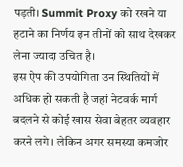पड़ती। Summit Proxy को रखने या हटाने का निर्णय इन तीनों को साथ देखकर लेना ज्यादा उचित है।
इस ऐप की उपयोगिता उन स्थितियों में अधिक हो सकती है जहां नेटवर्क मार्ग बदलने से कोई खास सेवा बेहतर व्यवहार करने लगे। लेकिन अगर समस्या कमजोर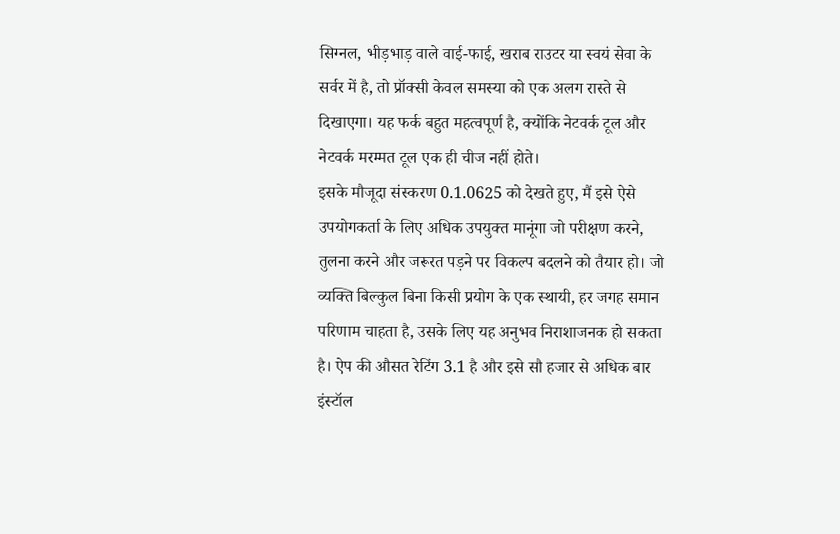सिग्नल, भीड़भाड़ वाले वाई-फाई, खराब राउटर या स्वयं सेवा के सर्वर में है, तो प्रॉक्सी केवल समस्या को एक अलग रास्ते से दिखाएगा। यह फर्क बहुत महत्वपूर्ण है, क्योंकि नेटवर्क टूल और नेटवर्क मरम्मत टूल एक ही चीज नहीं होते।
इसके मौजूदा संस्करण 0.1.0625 को देखते हुए, मैं इसे ऐसे उपयोगकर्ता के लिए अधिक उपयुक्त मानूंगा जो परीक्षण करने, तुलना करने और जरूरत पड़ने पर विकल्प बदलने को तैयार हो। जो व्यक्ति बिल्कुल बिना किसी प्रयोग के एक स्थायी, हर जगह समान परिणाम चाहता है, उसके लिए यह अनुभव निराशाजनक हो सकता है। ऐप की औसत रेटिंग 3.1 है और इसे सौ हजार से अधिक बार इंस्टॉल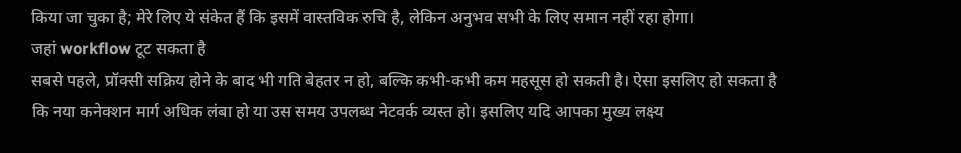किया जा चुका है; मेरे लिए ये संकेत हैं कि इसमें वास्तविक रुचि है, लेकिन अनुभव सभी के लिए समान नहीं रहा होगा।
जहां workflow टूट सकता है
सबसे पहले, प्रॉक्सी सक्रिय होने के बाद भी गति बेहतर न हो, बल्कि कभी-कभी कम महसूस हो सकती है। ऐसा इसलिए हो सकता है कि नया कनेक्शन मार्ग अधिक लंबा हो या उस समय उपलब्ध नेटवर्क व्यस्त हो। इसलिए यदि आपका मुख्य लक्ष्य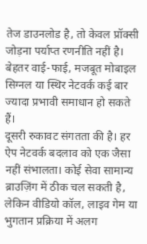तेज डाउनलोड है, तो केवल प्रॉक्सी जोड़ना पर्याप्त रणनीति नहीं है। बेहतर वाई-फाई, मजबूत मोबाइल सिग्नल या स्थिर नेटवर्क कई बार ज्यादा प्रभावी समाधान हो सकते हैं।
दूसरी रुकावट संगतता की है। हर ऐप नेटवर्क बदलाव को एक जैसा नहीं संभालता। कोई सेवा सामान्य ब्राउज़िंग में ठीक चल सकती है, लेकिन वीडियो कॉल, लाइव गेम या भुगतान प्रक्रिया में अलग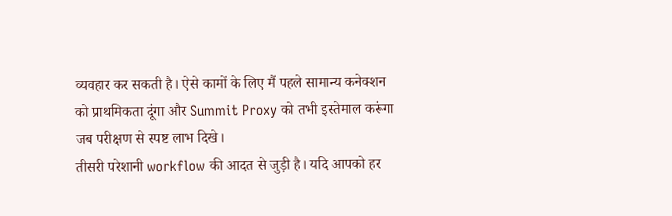व्यवहार कर सकती है। ऐसे कामों के लिए मैं पहले सामान्य कनेक्शन को प्राथमिकता दूंगा और Summit Proxy को तभी इस्तेमाल करूंगा जब परीक्षण से स्पष्ट लाभ दिखे।
तीसरी परेशानी workflow की आदत से जुड़ी है। यदि आपको हर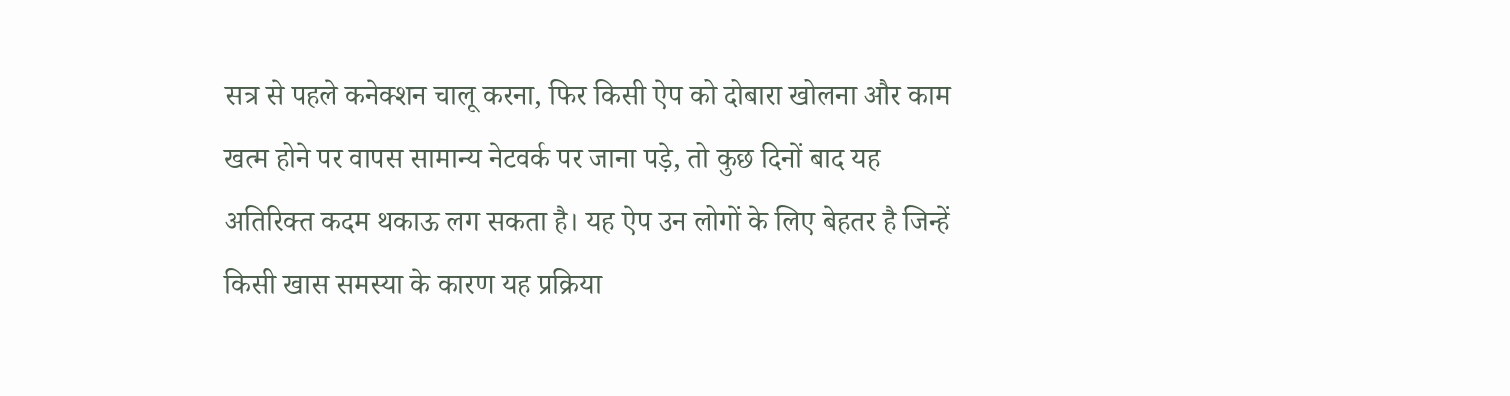सत्र से पहले कनेक्शन चालू करना, फिर किसी ऐप को दोबारा खोलना और काम खत्म होने पर वापस सामान्य नेटवर्क पर जाना पड़े, तो कुछ दिनों बाद यह अतिरिक्त कदम थकाऊ लग सकता है। यह ऐप उन लोगों के लिए बेहतर है जिन्हें किसी खास समस्या के कारण यह प्रक्रिया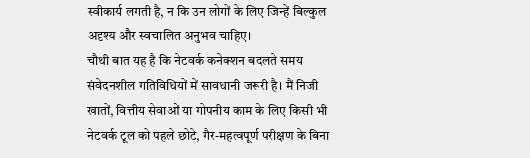स्वीकार्य लगती है, न कि उन लोगों के लिए जिन्हें बिल्कुल अदृश्य और स्वचालित अनुभव चाहिए।
चौथी बात यह है कि नेटवर्क कनेक्शन बदलते समय संवेदनशील गतिविधियों में सावधानी जरूरी है। मैं निजी खातों, वित्तीय सेवाओं या गोपनीय काम के लिए किसी भी नेटवर्क टूल को पहले छोटे, गैर-महत्वपूर्ण परीक्षण के बिना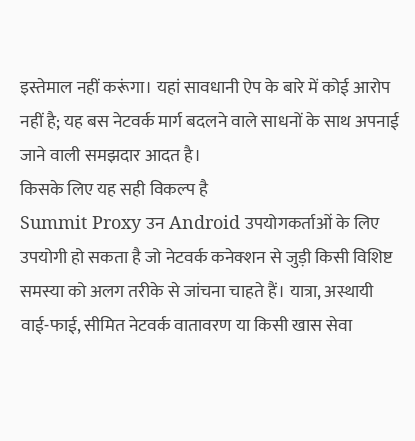इस्तेमाल नहीं करूंगा। यहां सावधानी ऐप के बारे में कोई आरोप नहीं है; यह बस नेटवर्क मार्ग बदलने वाले साधनों के साथ अपनाई जाने वाली समझदार आदत है।
किसके लिए यह सही विकल्प है
Summit Proxy उन Android उपयोगकर्ताओं के लिए उपयोगी हो सकता है जो नेटवर्क कनेक्शन से जुड़ी किसी विशिष्ट समस्या को अलग तरीके से जांचना चाहते हैं। यात्रा, अस्थायी वाई-फाई, सीमित नेटवर्क वातावरण या किसी खास सेवा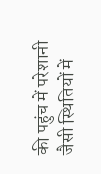की पहुंच में परेशानी जैसी स्थितियों में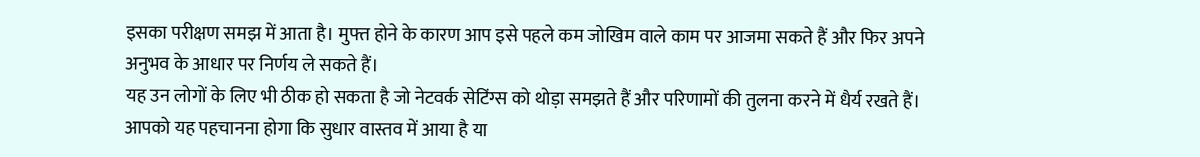इसका परीक्षण समझ में आता है। मुफ्त होने के कारण आप इसे पहले कम जोखिम वाले काम पर आजमा सकते हैं और फिर अपने अनुभव के आधार पर निर्णय ले सकते हैं।
यह उन लोगों के लिए भी ठीक हो सकता है जो नेटवर्क सेटिंग्स को थोड़ा समझते हैं और परिणामों की तुलना करने में धैर्य रखते हैं। आपको यह पहचानना होगा कि सुधार वास्तव में आया है या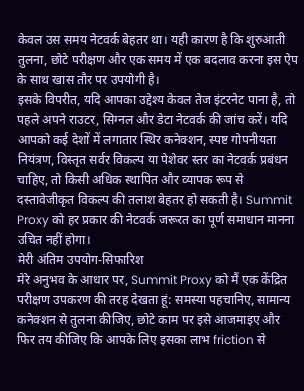केवल उस समय नेटवर्क बेहतर था। यही कारण है कि शुरुआती तुलना, छोटे परीक्षण और एक समय में एक बदलाव करना इस ऐप के साथ खास तौर पर उपयोगी है।
इसके विपरीत, यदि आपका उद्देश्य केवल तेज इंटरनेट पाना है, तो पहले अपने राउटर, सिग्नल और डेटा नेटवर्क की जांच करें। यदि आपको कई देशों में लगातार स्थिर कनेक्शन, स्पष्ट गोपनीयता नियंत्रण, विस्तृत सर्वर विकल्प या पेशेवर स्तर का नेटवर्क प्रबंधन चाहिए, तो किसी अधिक स्थापित और व्यापक रूप से दस्तावेजीकृत विकल्प की तलाश बेहतर हो सकती है। Summit Proxy को हर प्रकार की नेटवर्क जरूरत का पूर्ण समाधान मानना उचित नहीं होगा।
मेरी अंतिम उपयोग-सिफारिश
मेरे अनुभव के आधार पर, Summit Proxy को मैं एक केंद्रित परीक्षण उपकरण की तरह देखता हूं: समस्या पहचानिए, सामान्य कनेक्शन से तुलना कीजिए, छोटे काम पर इसे आजमाइए और फिर तय कीजिए कि आपके लिए इसका लाभ friction से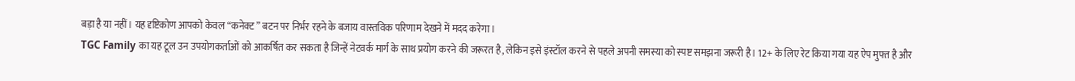बड़ा है या नहीं। यह दृष्टिकोण आपको केवल “कनेक्ट” बटन पर निर्भर रहने के बजाय वास्तविक परिणाम देखने में मदद करेगा।
TGC Family का यह टूल उन उपयोगकर्ताओं को आकर्षित कर सकता है जिन्हें नेटवर्क मार्ग के साथ प्रयोग करने की जरूरत है, लेकिन इसे इंस्टॉल करने से पहले अपनी समस्या को स्पष्ट समझना जरूरी है। 12+ के लिए रेट किया गया यह ऐप मुफ्त है और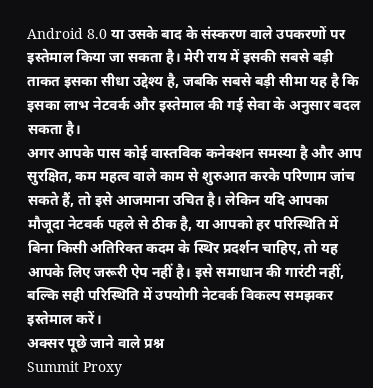Android 8.0 या उसके बाद के संस्करण वाले उपकरणों पर इस्तेमाल किया जा सकता है। मेरी राय में इसकी सबसे बड़ी ताकत इसका सीधा उद्देश्य है, जबकि सबसे बड़ी सीमा यह है कि इसका लाभ नेटवर्क और इस्तेमाल की गई सेवा के अनुसार बदल सकता है।
अगर आपके पास कोई वास्तविक कनेक्शन समस्या है और आप सुरक्षित, कम महत्व वाले काम से शुरुआत करके परिणाम जांच सकते हैं, तो इसे आजमाना उचित है। लेकिन यदि आपका मौजूदा नेटवर्क पहले से ठीक है, या आपको हर परिस्थिति में बिना किसी अतिरिक्त कदम के स्थिर प्रदर्शन चाहिए, तो यह आपके लिए जरूरी ऐप नहीं है। इसे समाधान की गारंटी नहीं, बल्कि सही परिस्थिति में उपयोगी नेटवर्क विकल्प समझकर इस्तेमाल करें।
अक्सर पूछे जाने वाले प्रश्न
Summit Proxy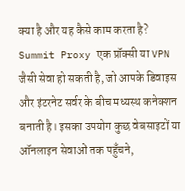क्या है और यह कैसे काम करता है?
Summit Proxy एक प्रॉक्सी या VPN जैसी सेवा हो सकती है, जो आपके डिवाइस और इंटरनेट सर्वर के बीच मध्यस्थ कनेक्शन बनाती है। इसका उपयोग कुछ वेबसाइटों या ऑनलाइन सेवाओं तक पहुँचने,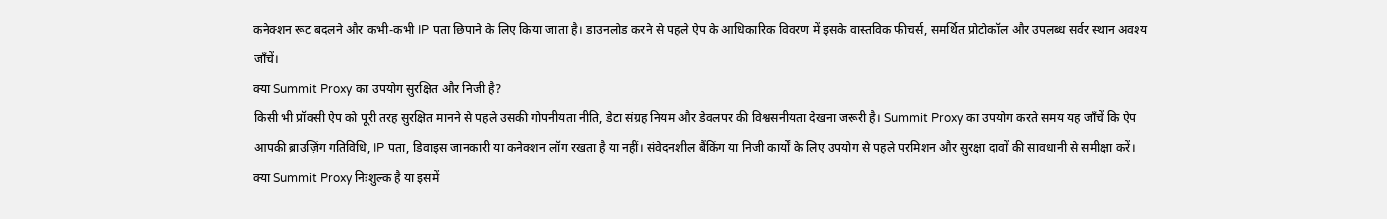कनेक्शन रूट बदलने और कभी-कभी IP पता छिपाने के लिए किया जाता है। डाउनलोड करने से पहले ऐप के आधिकारिक विवरण में इसके वास्तविक फीचर्स, समर्थित प्रोटोकॉल और उपलब्ध सर्वर स्थान अवश्य जाँचें।
क्या Summit Proxy का उपयोग सुरक्षित और निजी है?
किसी भी प्रॉक्सी ऐप को पूरी तरह सुरक्षित मानने से पहले उसकी गोपनीयता नीति, डेटा संग्रह नियम और डेवलपर की विश्वसनीयता देखना जरूरी है। Summit Proxy का उपयोग करते समय यह जाँचें कि ऐप आपकी ब्राउज़िंग गतिविधि, IP पता, डिवाइस जानकारी या कनेक्शन लॉग रखता है या नहीं। संवेदनशील बैंकिंग या निजी कार्यों के लिए उपयोग से पहले परमिशन और सुरक्षा दावों की सावधानी से समीक्षा करें।
क्या Summit Proxy निःशुल्क है या इसमें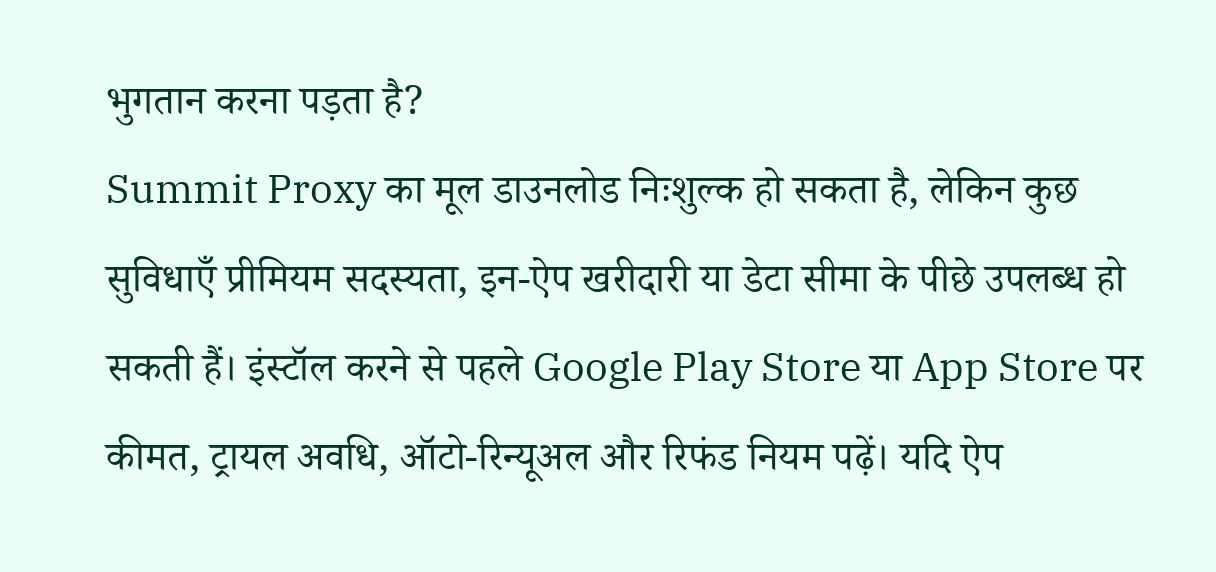भुगतान करना पड़ता है?
Summit Proxy का मूल डाउनलोड निःशुल्क हो सकता है, लेकिन कुछ सुविधाएँ प्रीमियम सदस्यता, इन-ऐप खरीदारी या डेटा सीमा के पीछे उपलब्ध हो सकती हैं। इंस्टॉल करने से पहले Google Play Store या App Store पर कीमत, ट्रायल अवधि, ऑटो-रिन्यूअल और रिफंड नियम पढ़ें। यदि ऐप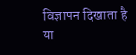विज्ञापन दिखाता है या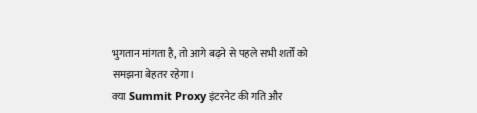भुगतान मांगता है, तो आगे बढ़ने से पहले सभी शर्तों को समझना बेहतर रहेगा।
क्या Summit Proxy इंटरनेट की गति और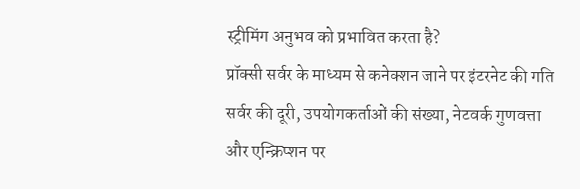स्ट्रीमिंग अनुभव को प्रभावित करता है?
प्रॉक्सी सर्वर के माध्यम से कनेक्शन जाने पर इंटरनेट की गति सर्वर की दूरी, उपयोगकर्ताओं की संख्या, नेटवर्क गुणवत्ता और एन्क्रिप्शन पर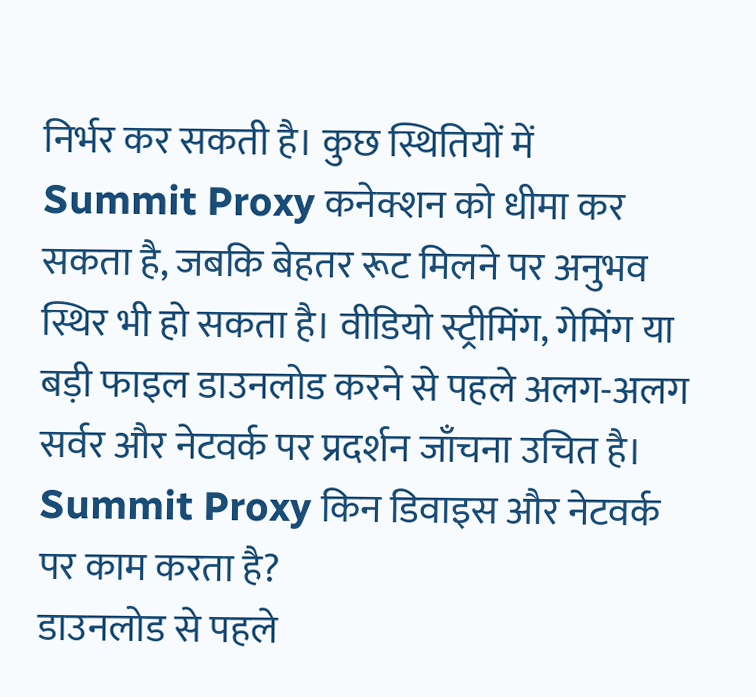निर्भर कर सकती है। कुछ स्थितियों में Summit Proxy कनेक्शन को धीमा कर सकता है, जबकि बेहतर रूट मिलने पर अनुभव स्थिर भी हो सकता है। वीडियो स्ट्रीमिंग, गेमिंग या बड़ी फाइल डाउनलोड करने से पहले अलग-अलग सर्वर और नेटवर्क पर प्रदर्शन जाँचना उचित है।
Summit Proxy किन डिवाइस और नेटवर्क पर काम करता है?
डाउनलोड से पहले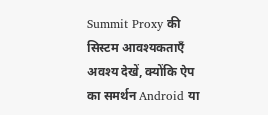Summit Proxy की सिस्टम आवश्यकताएँ अवश्य देखें, क्योंकि ऐप का समर्थन Android या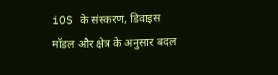iOS के संस्करण, डिवाइस मॉडल और क्षेत्र के अनुसार बदल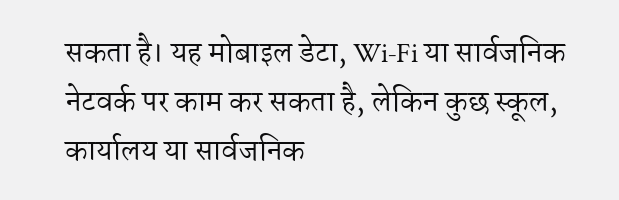सकता है। यह मोबाइल डेटा, Wi‑Fi या सार्वजनिक नेटवर्क पर काम कर सकता है, लेकिन कुछ स्कूल, कार्यालय या सार्वजनिक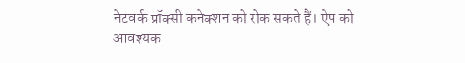नेटवर्क प्रॉक्सी कनेक्शन को रोक सकते हैं। ऐप को आवश्यक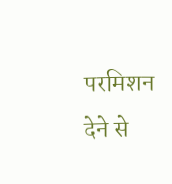परमिशन देने से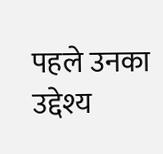पहले उनका उद्देश्य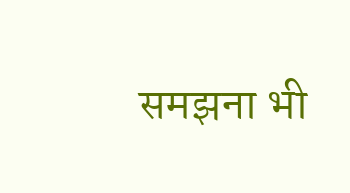समझना भी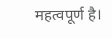महत्वपूर्ण है।